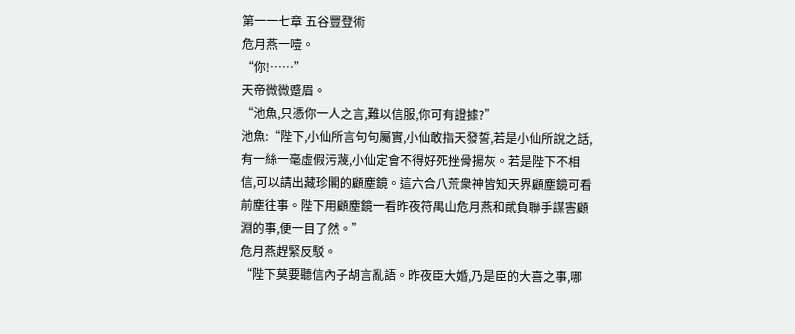第一一七章 五谷豐登術
危月燕一噎。
“你!……”
天帝微微蹙眉。
“池魚,只憑你一人之言,難以信服,你可有證據?”
池魚:“陛下,小仙所言句句屬實,小仙敢指天發誓,若是小仙所說之話,有一絲一毫虛假污蔑,小仙定會不得好死挫骨揚灰。若是陛下不相信,可以請出藏珍閣的顧塵鏡。這六合八荒衆神皆知天界顧塵鏡可看前塵往事。陛下用顧塵鏡一看昨夜符禺山危月燕和貮負聯手謀害顧淵的事,便一目了然。”
危月燕趕緊反駁。
“陛下莫要聽信內子胡言亂語。昨夜臣大婚,乃是臣的大喜之事,哪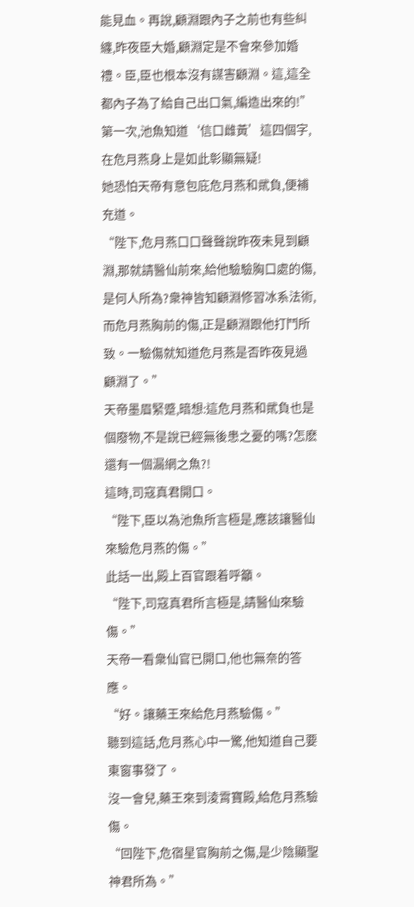能見血。再說,顧淵跟內子之前也有些糾纏,昨夜臣大婚,顧淵定是不會來參加婚禮。臣,臣也根本沒有謀害顧淵。這,這全都內子為了給自己出口氣,編造出來的!”
第一次,池魚知道‘信口雌黃’這四個字,在危月燕身上是如此彰顯無疑!
她恐怕天帝有意包庇危月燕和貮負,便補充道。
“陛下,危月燕口口聲聲說昨夜未見到顧淵,那就請醫仙前來,給他驗驗胸口處的傷,是何人所為?衆神皆知顧淵修習冰系法術,而危月燕胸前的傷,正是顧淵跟他打鬥所致。一驗傷就知道危月燕是否昨夜見過顧淵了。”
天帝墨眉緊蹙,暗想:這危月燕和貮負也是個廢物,不是說已經無後患之憂的嗎?怎麽還有一個漏網之魚?!
這時,司寇真君開口。
“陛下,臣以為池魚所言極是,應該讓醫仙來驗危月燕的傷。”
此話一出,殿上百官跟着呼籲。
“陛下,司寇真君所言極是,請醫仙來驗傷。”
天帝一看衆仙官已開口,他也無奈的答應。
“好。讓藥王來給危月燕驗傷。”
聽到這話,危月燕心中一驚,他知道自己要東窗事發了。
沒一會兒,藥王來到淩霄寶殿,給危月燕驗傷。
“回陛下,危宿星官胸前之傷,是少陰顯聖神君所為。”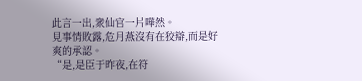此言一出,衆仙官一片嘩然。
見事情敗露,危月燕沒有在狡辯,而是好爽的承認。
“是,是臣于昨夜,在符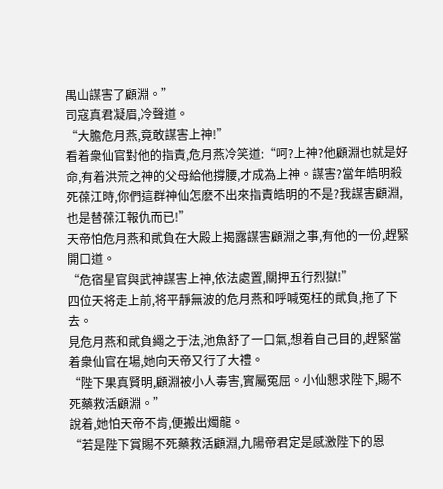禺山謀害了顧淵。”
司寇真君凝眉,冷聲道。
“大膽危月燕,竟敢謀害上神!”
看着衆仙官對他的指責,危月燕冷笑道:“呵?上神?他顧淵也就是好命,有着洪荒之神的父母給他撐腰,才成為上神。謀害?當年皓明殺死葆江時,你們這群神仙怎麽不出來指責皓明的不是?我謀害顧淵,也是替葆江報仇而已!”
天帝怕危月燕和貮負在大殿上揭露謀害顧淵之事,有他的一份,趕緊開口道。
“危宿星官與武神謀害上神,依法處置,關押五行烈獄!”
四位天将走上前,将平靜無波的危月燕和呼喊冤枉的貮負,拖了下去。
見危月燕和貮負繩之于法,池魚舒了一口氣,想着自己目的,趕緊當着衆仙官在場,她向天帝又行了大禮。
“陛下果真賢明,顧淵被小人毒害,實屬冤屈。小仙懇求陛下,賜不死藥救活顧淵。”
說着,她怕天帝不肯,便搬出燭龍。
“若是陛下賞賜不死藥救活顧淵,九陽帝君定是感激陛下的恩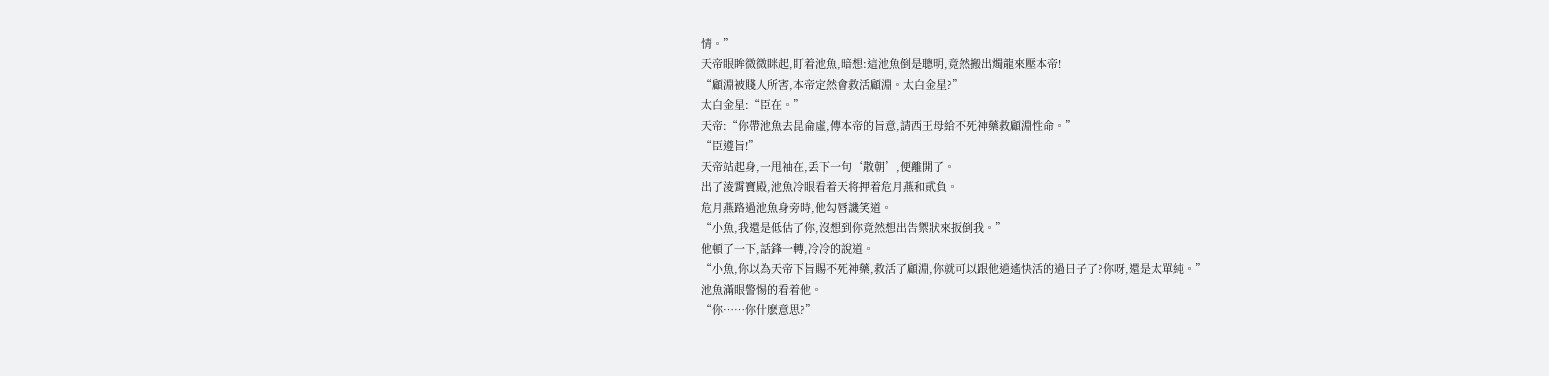情。”
天帝眼眸微微眯起,盯着池魚,暗想:這池魚倒是聰明,竟然搬出燭龍來壓本帝!
“顧淵被賤人所害,本帝定然會救活顧淵。太白金星?”
太白金星:“臣在。”
天帝:“你帶池魚去昆侖虛,傳本帝的旨意,請西王母給不死神藥救顧淵性命。”
“臣遵旨!”
天帝站起身,一甩袖在,丢下一句‘散朝’,便離開了。
出了淩霄寶殿,池魚冷眼看着天将押着危月燕和貮負。
危月燕路過池魚身旁時,他勾唇譏笑道。
“小魚,我還是低估了你,沒想到你竟然想出告禦狀來扳倒我。”
他頓了一下,話鋒一轉,冷冷的說道。
“小魚,你以為天帝下旨賜不死神藥,救活了顧淵,你就可以跟他逍遙快活的過日子了?你呀,還是太單純。”
池魚滿眼警惕的看着他。
“你……你什麽意思?”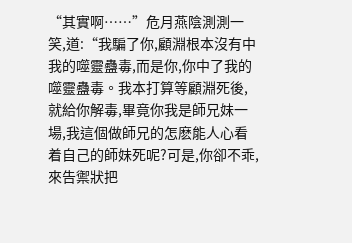“其實啊……”危月燕陰測測一笑,道:“我騙了你,顧淵根本沒有中我的噬靈蠱毒,而是你,你中了我的噬靈蠱毒。我本打算等顧淵死後,就給你解毒,畢竟你我是師兄妹一場,我這個做師兄的怎麽能人心看着自己的師妹死呢?可是,你卻不乖,來告禦狀把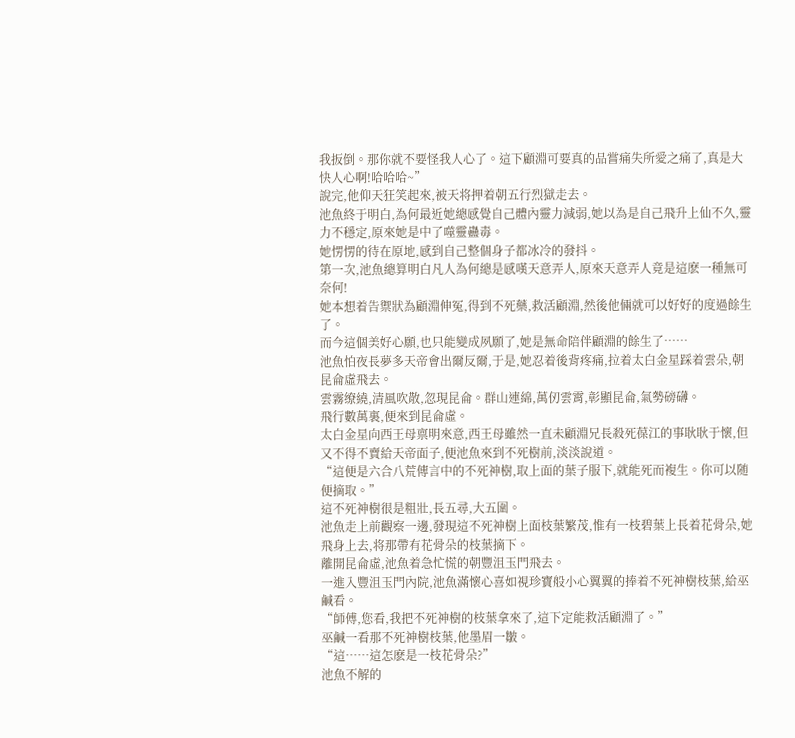我扳倒。那你就不要怪我人心了。這下顧淵可要真的品嘗痛失所愛之痛了,真是大快人心啊!哈哈哈~”
說完,他仰天狂笑起來,被天将押着朝五行烈獄走去。
池魚終于明白,為何最近她總感覺自己體內靈力減弱,她以為是自己飛升上仙不久,靈力不穩定,原來她是中了噬靈蠱毒。
她愣愣的待在原地,感到自己整個身子都冰冷的發抖。
第一次,池魚總算明白凡人為何總是感嘆天意弄人,原來天意弄人竟是這麽一種無可奈何!
她本想着告禦狀為顧淵伸冤,得到不死藥,救活顧淵,然後他倆就可以好好的度過餘生了。
而今這個美好心願,也只能變成夙願了,她是無命陪伴顧淵的餘生了……
池魚怕夜長夢多天帝會出爾反爾,于是,她忍着後背疼痛,拉着太白金星踩着雲朵,朝昆侖虛飛去。
雲霧缭繞,清風吹散,忽現昆侖。群山連綿,萬仞雲霄,彰顯昆侖,氣勢磅礴。
飛行數萬裏,便來到昆侖虛。
太白金星向西王母禀明來意,西王母雖然一直未顧淵兄長殺死葆江的事耿耿于懷,但又不得不賣給天帝面子,便池魚來到不死樹前,淡淡說道。
“這便是六合八荒傳言中的不死神樹,取上面的葉子服下,就能死而複生。你可以随便摘取。”
這不死神樹很是粗壯,長五尋,大五圍。
池魚走上前觀察一邊,發現這不死神樹上面枝葉繁茂,惟有一枝碧葉上長着花骨朵,她飛身上去,将那帶有花骨朵的枝葉摘下。
離開昆侖虛,池魚着急忙慌的朝豐沮玉門飛去。
一進入豐沮玉門內院,池魚滿懷心喜如視珍寶般小心翼翼的捧着不死神樹枝葉,給巫鹹看。
“師傅,您看,我把不死神樹的枝葉拿來了,這下定能救活顧淵了。”
巫鹹一看那不死神樹枝葉,他墨眉一皺。
“這……這怎麽是一枝花骨朵?”
池魚不解的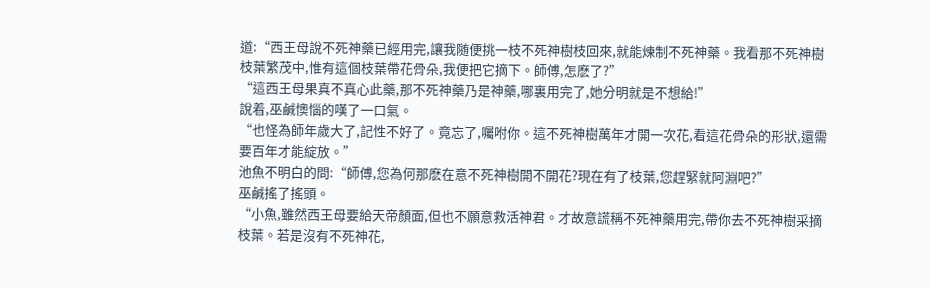道:“西王母說不死神藥已經用完,讓我随便挑一枝不死神樹枝回來,就能煉制不死神藥。我看那不死神樹枝葉繁茂中,惟有這個枝葉帶花骨朵,我便把它摘下。師傅,怎麽了?”
“這西王母果真不真心此藥,那不死神藥乃是神藥,哪裏用完了,她分明就是不想給!”
說着,巫鹹懊惱的嘆了一口氣。
“也怪為師年歲大了,記性不好了。竟忘了,囑咐你。這不死神樹萬年才開一次花,看這花骨朵的形狀,還需要百年才能綻放。”
池魚不明白的問:“師傅,您為何那麽在意不死神樹開不開花?現在有了枝葉,您趕緊就阿淵吧?”
巫鹹搖了搖頭。
“小魚,雖然西王母要給天帝顏面,但也不願意救活神君。才故意謊稱不死神藥用完,帶你去不死神樹采摘枝葉。若是沒有不死神花,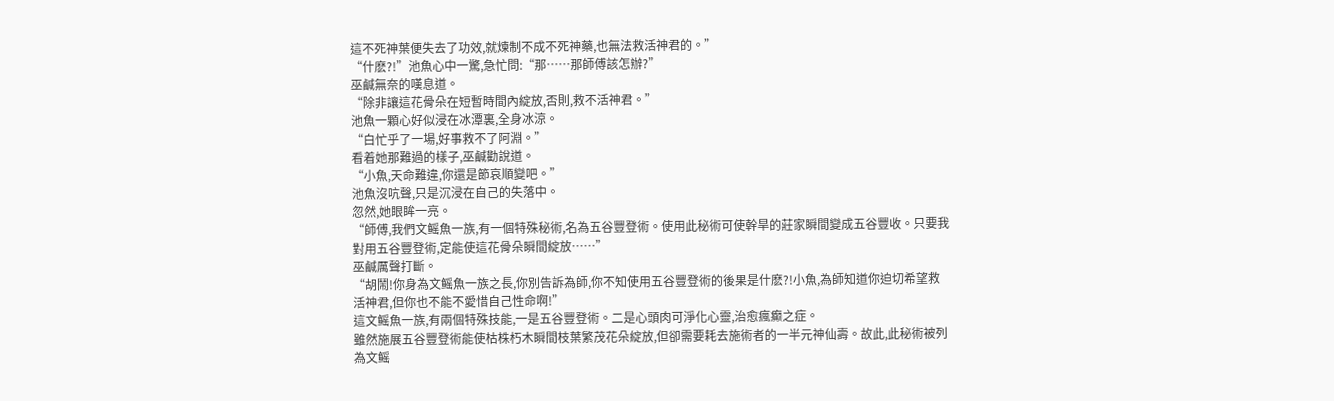這不死神葉便失去了功效,就煉制不成不死神藥,也無法救活神君的。”
“什麽?!”池魚心中一驚,急忙問:“那……那師傅該怎辦?”
巫鹹無奈的嘆息道。
“除非讓這花骨朵在短暫時間內綻放,否則,救不活神君。”
池魚一顆心好似浸在冰潭裏,全身冰涼。
“白忙乎了一場,好事救不了阿淵。”
看着她那難過的樣子,巫鹹勸說道。
“小魚,天命難違,你還是節哀順變吧。”
池魚沒吭聲,只是沉浸在自己的失落中。
忽然,她眼眸一亮。
“師傅,我們文鳐魚一族,有一個特殊秘術,名為五谷豐登術。使用此秘術可使幹旱的莊家瞬間變成五谷豐收。只要我對用五谷豐登術,定能使這花骨朵瞬間綻放……”
巫鹹厲聲打斷。
“胡鬧!你身為文鳐魚一族之長,你別告訴為師,你不知使用五谷豐登術的後果是什麽?!小魚,為師知道你迫切希望救活神君,但你也不能不愛惜自己性命啊!”
這文鳐魚一族,有兩個特殊技能,一是五谷豐登術。二是心頭肉可淨化心靈,治愈瘋癫之症。
雖然施展五谷豐登術能使枯株朽木瞬間枝葉繁茂花朵綻放,但卻需要耗去施術者的一半元神仙壽。故此,此秘術被列為文鳐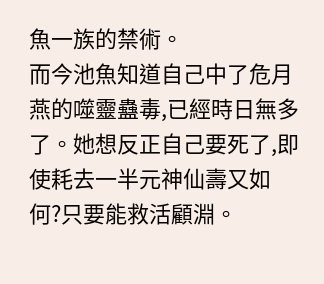魚一族的禁術。
而今池魚知道自己中了危月燕的噬靈蠱毒,已經時日無多了。她想反正自己要死了,即使耗去一半元神仙壽又如何?只要能救活顧淵。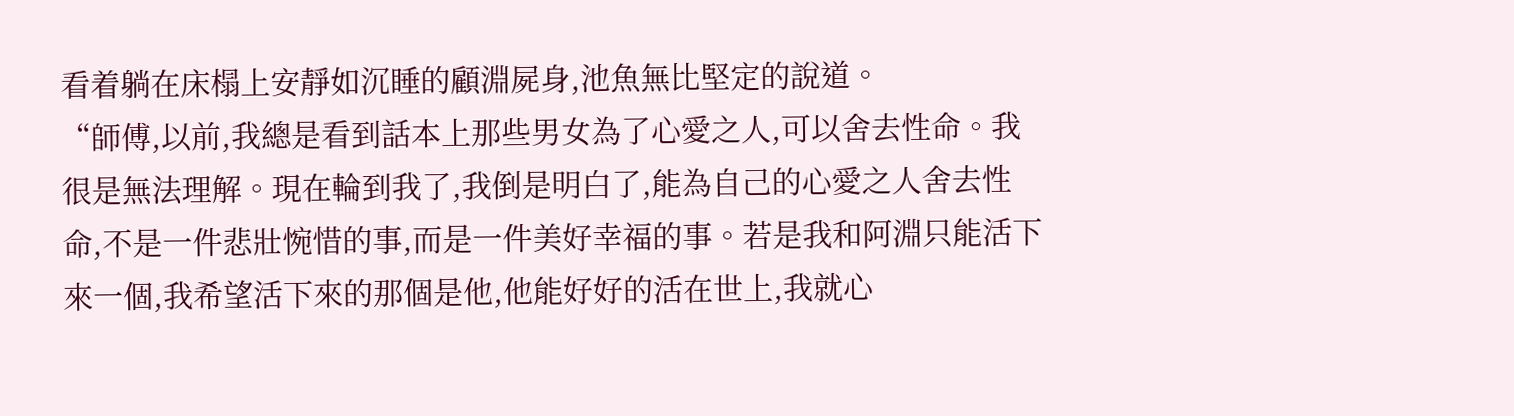看着躺在床榻上安靜如沉睡的顧淵屍身,池魚無比堅定的說道。
“師傅,以前,我總是看到話本上那些男女為了心愛之人,可以舍去性命。我很是無法理解。現在輪到我了,我倒是明白了,能為自己的心愛之人舍去性命,不是一件悲壯惋惜的事,而是一件美好幸福的事。若是我和阿淵只能活下來一個,我希望活下來的那個是他,他能好好的活在世上,我就心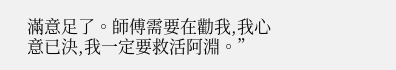滿意足了。師傅需要在勸我,我心意已決,我一定要救活阿淵。”